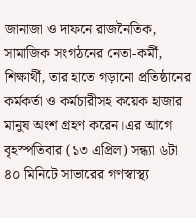জানাজা ও দাফনে রাজনৈতিক, সামাজিক সংগঠনের নেতা-কর্মী, শিক্ষার্থী, তার হাতে গড়ানো প্রতিষ্ঠানের কর্মকর্তা ও কর্মচারীসহ কয়েক হাজার মানুষ অংশ গ্রহণ করেন।এর আগে বৃহস্পতিবার (১৩ এপ্রিল) সন্ধ্যা ৬টা ৪০ মিনিটে সাভারের গণস্বাস্থ্য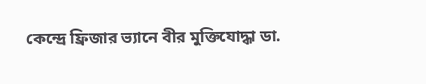কেন্দ্রে ফ্রিজার ভ্যানে বীর মুক্তিযোদ্ধা ডা.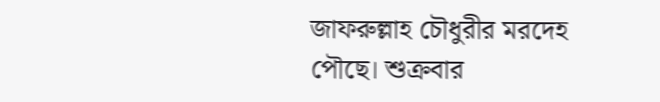জাফরুল্লাহ চৌধুরীর মরদেহ পৌছে। শুক্রবার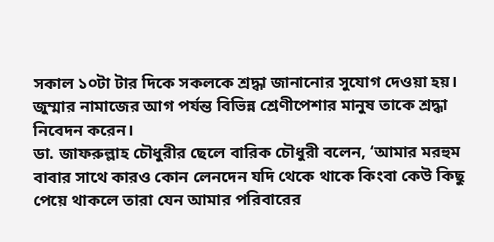সকাল ১০টা টার দিকে সকলকে শ্রদ্ধা জানানোর সুযোগ দেওয়া হয়। জুম্মার নামাজের আগ পর্যন্ত বিভিন্ন শ্রেণীপেশার মানুষ তাকে শ্রদ্ধা নিবেদন করেন।
ডা. জাফরুল্লাহ চৌধুরীর ছেলে বারিক চৌধুরী বলেন, ‘আমার মরহুম বাবার সাথে কারও কোন লেনদেন যদি থেকে থাকে কিংবা কেউ কিছু পেয়ে থাকলে তারা যেন আমার পরিবারের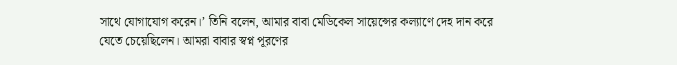সাথে যোগাযোগ করেন।’ তিনি বলেন, আমার বাবা মেডিকেল সায়েন্সের কল্যাণে দেহ দান করে যেতে চেয়েছিলেন। আমরা বাবার স্বপ্ন পূরণের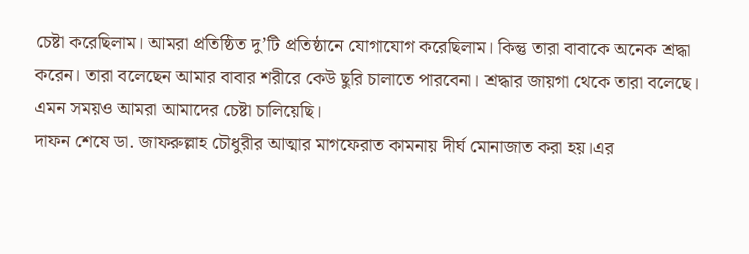চেষ্টা করেছিলাম। আমরা প্রতিষ্ঠিত দু’টি প্রতিষ্ঠানে যোগাযোগ করেছিলাম। কিন্তু তারা বাবাকে অনেক শ্রদ্ধা করেন। তারা বলেছেন আমার বাবার শরীরে কেউ ছুরি চালাতে পারবেনা। শ্রদ্ধার জায়গা থেকে তারা বলেছে। এমন সময়ও আমরা আমাদের চেষ্টা চালিয়েছি।
দাফন শেষে ডা. জাফরুল্লাহ চৌধুরীর আত্মার মাগফেরাত কামনায় দীর্ঘ মোনাজাত করা হয়।এর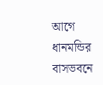আগে ধানমন্ডির বাসভবনে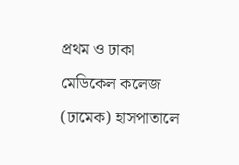প্রথম ও ঢাকা মেডিকেল কলেজ (ঢামেক) হাসপাতালে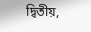দ্বিতীয়,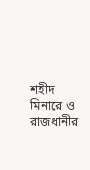শহীদ মিনারে ও রাজধানীর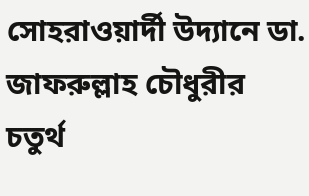সোহরাওয়ার্দী উদ্যানে ডা. জাফরুল্লাহ চৌধুরীর চতুর্থ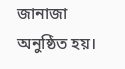জানাজা অনুষ্ঠিত হয়।